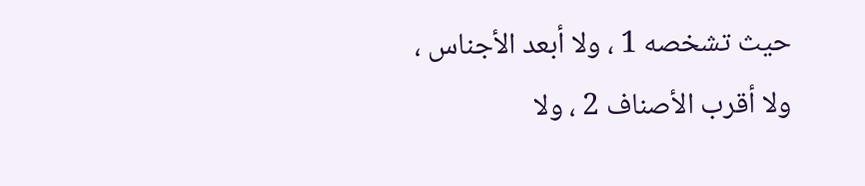حيث تشخصه 1 ، ولا أبعد الأجناس ، ولا أقرب الأصناف 2 ، ولا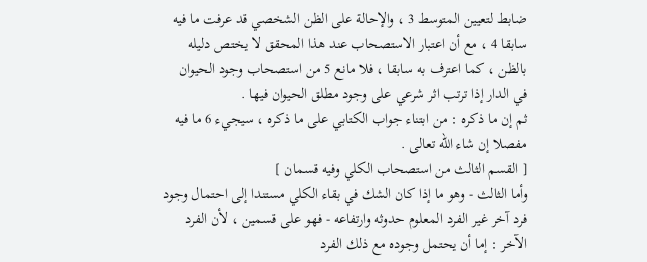ضابط لتعيين المتوسط 3 ، والإحالة على الظن الشخصي قد عرفت ما فيه سابقا 4 ، مع أن اعتبار الاستصحاب عند هذا المحقق لا يختص دليله بالظن ، كما اعترف به سابقا ، فلا مانع 5 من استصحاب وجود الحيوان في الدار إذا ترتب اثر شرعي على وجود مطلق الحيوان فيها .
ثم إن ما ذكره : من ابتناء جواب الكتابي على ما ذكره ، سيجيء 6 ما فيه مفصلا إن شاء اللّه تعالى .
[ القسم الثالث من استصحاب الكلي وفيه قسمان ]
وأما الثالث - وهو ما إذا كان الشك في بقاء الكلي مستندا إلى احتمال وجود فرد آخر غير الفرد المعلوم حدوثه وارتفاعه - فهو على قسمين ، لأن الفرد الآخر : إما أن يحتمل وجوده مع ذلك الفرد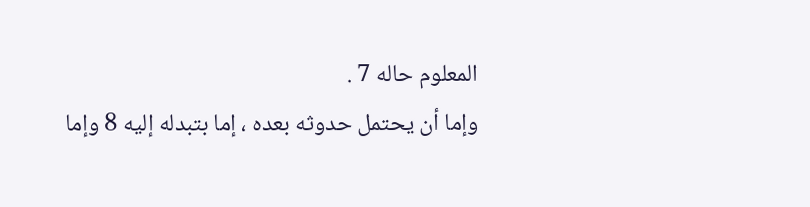المعلوم حاله 7 .
وإما أن يحتمل حدوثه بعده ، إما بتبدله إليه 8 وإما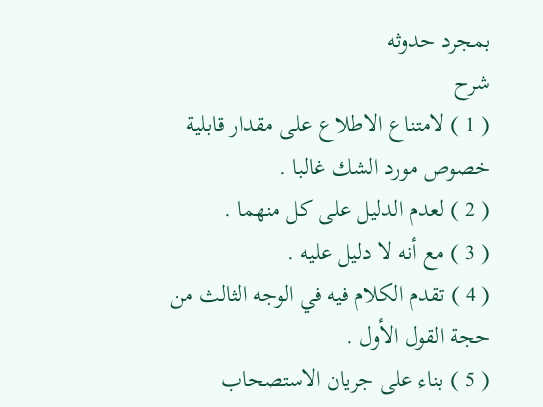بمجرد حدوثه
شرح
( 1 ) لامتناع الاطلاع على مقدار قابلية خصوص مورد الشك غالبا .
( 2 ) لعدم الدليل على كل منهما .
( 3 ) مع أنه لا دليل عليه .
( 4 ) تقدم الكلام فيه في الوجه الثالث من حجة القول الأول .
( 5 ) بناء على جريان الاستصحاب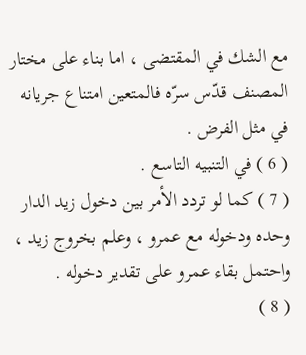مع الشك في المقتضى ، اما بناء على مختار المصنف قدّس سرّه فالمتعين امتناع جريانه في مثل الفرض .
( 6 ) في التنبيه التاسع .
( 7 ) كما لو تردد الأمر بين دخول زيد الدار وحده ودخوله مع عمرو ، وعلم بخروج زيد ، واحتمل بقاء عمرو على تقدير دخوله .
( 8 )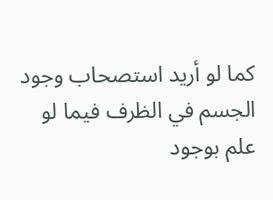كما لو أريد استصحاب وجود الجسم في الظرف فيما لو علم بوجود